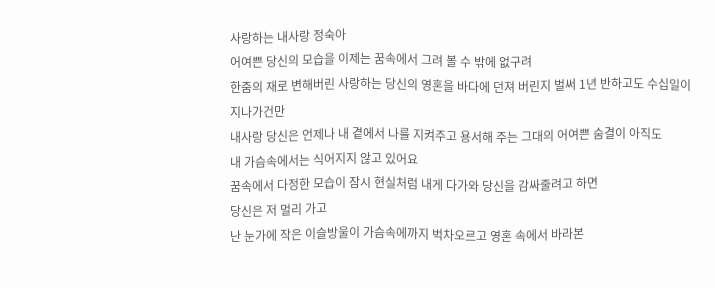사랑하는 내사랑 정숙아
어여쁜 당신의 모습을 이제는 꿈속에서 그려 볼 수 밖에 없구려
한줌의 재로 변해버린 사랑하는 당신의 영혼을 바다에 던져 버린지 벌써 1년 반하고도 수십일이
지나가건만
내사랑 당신은 언제나 내 곁에서 나를 지켜주고 용서해 주는 그대의 어여쁜 숨결이 아직도
내 가슴속에서는 식어지지 않고 있어요
꿈속에서 다정한 모습이 잠시 현실처럼 내게 다가와 당신을 감싸줄려고 하면
당신은 저 멀리 가고
난 눈가에 작은 이슬방울이 가슴속에까지 벅차오르고 영혼 속에서 바라본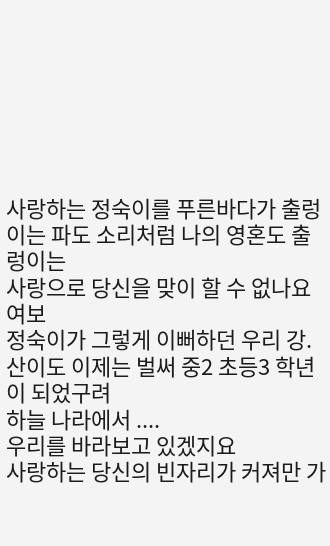사랑하는 정숙이를 푸른바다가 출렁이는 파도 소리처럼 나의 영혼도 출렁이는
사랑으로 당신을 맞이 할 수 없나요
여보
정숙이가 그렇게 이뻐하던 우리 강.산이도 이제는 벌써 중2 초등3 학년이 되었구려
하늘 나라에서 ....
우리를 바라보고 있겠지요
사랑하는 당신의 빈자리가 커져만 가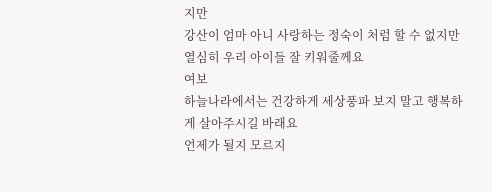지만
강산이 엄마 아니 사랑하는 정숙이 처럼 할 수 없지만
열심히 우리 아이들 잘 키워줄께요
여보
하늘나라에서는 건강하게 세상풍파 보지 말고 행복하게 살아주시길 바래요
언제가 될지 모르지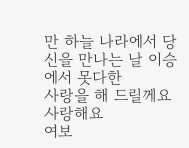만 하늘 나라에서 당신을 만나는 날 이승에서 못다한
사랑을 해 드릴께요
사랑해요
여보